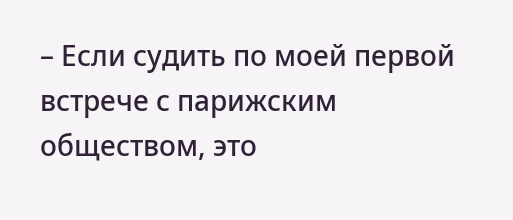– Если судить по моей первой встрече с парижским обществом, это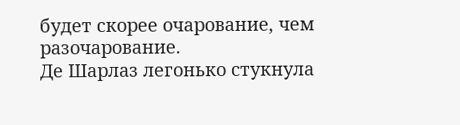будет скорее очарование, чем разочарование.
Де Шарлаз легонько стукнула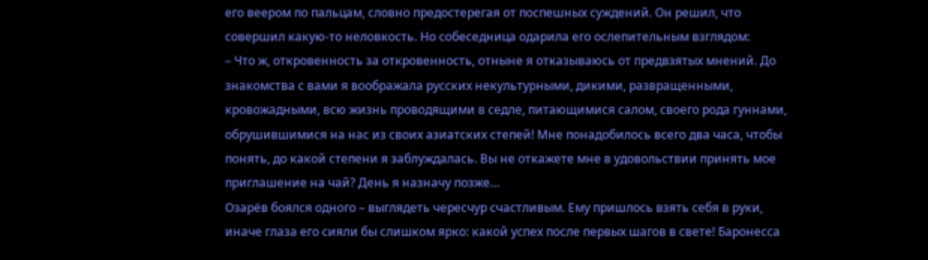его веером по пальцам, словно предостерегая от поспешных суждений. Он решил, что совершил какую-то неловкость. Но собеседница одарила его ослепительным взглядом:
– Что ж, откровенность за откровенность, отныне я отказываюсь от предвзятых мнений. До знакомства с вами я воображала русских некультурными, дикими, развращенными, кровожадными, всю жизнь проводящими в седле, питающимися салом, своего рода гуннами, обрушившимися на нас из своих азиатских степей! Мне понадобилось всего два часа, чтобы понять, до какой степени я заблуждалась. Вы не откажете мне в удовольствии принять мое приглашение на чай? День я назначу позже…
Озарёв боялся одного – выглядеть чересчур счастливым. Ему пришлось взять себя в руки, иначе глаза его сияли бы слишком ярко: какой успех после первых шагов в свете! Баронесса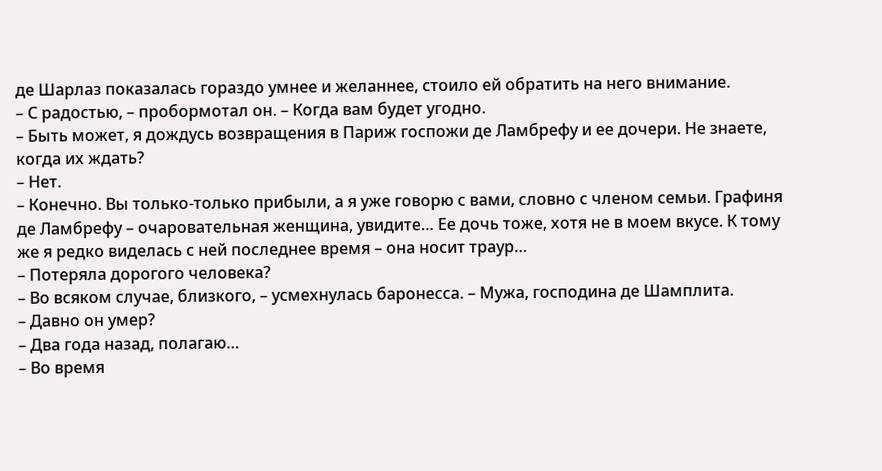де Шарлаз показалась гораздо умнее и желаннее, стоило ей обратить на него внимание.
– С радостью, – пробормотал он. – Когда вам будет угодно.
– Быть может, я дождусь возвращения в Париж госпожи де Ламбрефу и ее дочери. Не знаете, когда их ждать?
– Нет.
– Конечно. Вы только-только прибыли, а я уже говорю с вами, словно с членом семьи. Графиня де Ламбрефу – очаровательная женщина, увидите… Ее дочь тоже, хотя не в моем вкусе. К тому же я редко виделась с ней последнее время – она носит траур…
– Потеряла дорогого человека?
– Во всяком случае, близкого, – усмехнулась баронесса. – Мужа, господина де Шамплита.
– Давно он умер?
– Два года назад, полагаю…
– Во время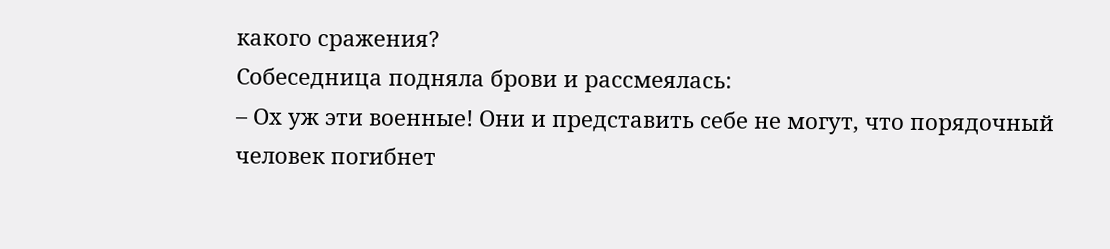какого сражения?
Собеседница подняла брови и рассмеялась:
– Ох уж эти военные! Они и представить себе не могут, что порядочный человек погибнет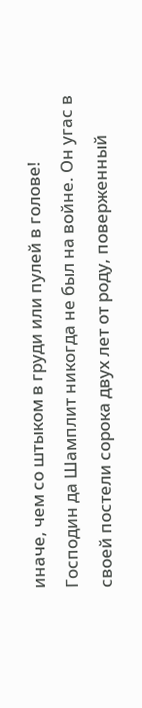иначе, чем со штыком в груди или пулей в голове! Господин да Шамплит никогда не был на войне. Он угас в своей постели сорока двух лет от роду, поверженный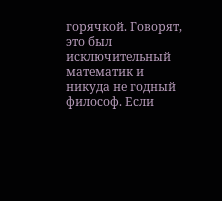горячкой. Говорят, это был исключительный математик и никуда не годный философ. Если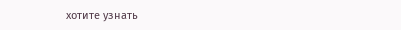хотите узнать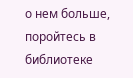о нем больше, поройтесь в библиотеке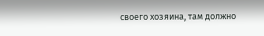своего хозяина, там должно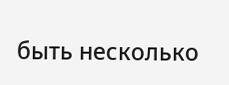быть несколько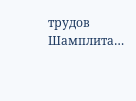трудов Шамплита…